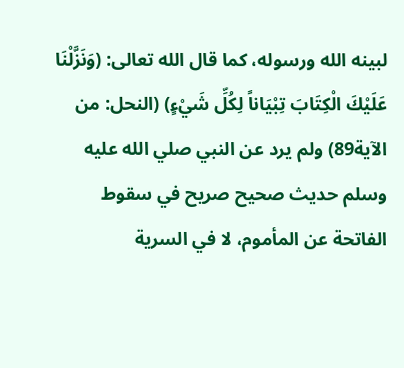لبينه الله ورسوله، كما قال الله تعالى: (وَنَزَّلْنَا عَلَيْكَ الْكِتَابَ تِبْيَاناً لِكُلِّ شَيْءٍ) (النحل: من الآية89) ولم يرد عن النبي صلي الله عليه وسلم حديث صحيح صريح في سقوط الفاتحة عن المأموم، لا في السرية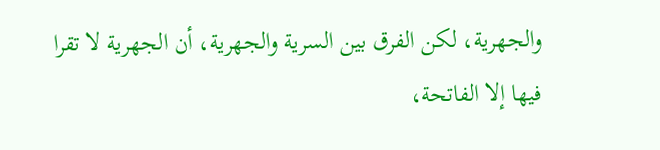والجهرية، لكن الفرق بين السرية والجهرية، أن الجهرية لا تقرا فيها إلا الفاتحة،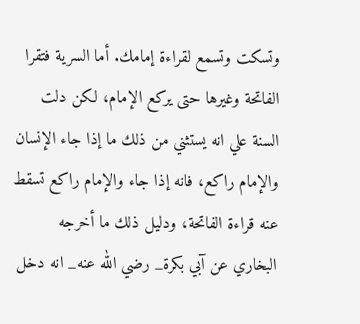وتسكت وتسمع لقراءة إمامك. أما السرية فتقرا الفاتحة وغيرها حتى يركع الإمام، لكن دلت السنة علي انه يستثني من ذلك ما إذا جاء الإنسان والإمام راكع، فانه إذا جاء والإمام راكع تسقط عنه قراءة الفاتحة، ودليل ذلك ما أخرجه البخاري عن آبي بكرة_ رضي الله عنه_ انه دخل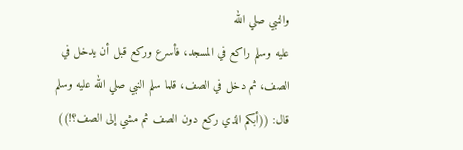والنبي صلي الله
عليه وسلم راكع في المسجد، فأسرع وركع قبل أن يدخل في الصف، ثم دخل في الصف، قلما سلم النبي صلي الله عليه وسلم قال: ((أبكم الذي ركع دون الصف ثم مشي إلى الصف؟!))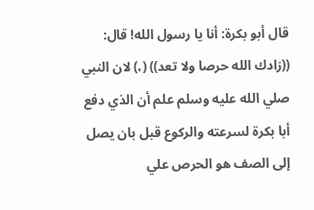قال أبو بكرة: أنا يا رسول الله! قال: ((زادك الله حرصا ولا تعد)) (،) لان النبي صلي الله عليه وسلم علم أن الذي دفع أبا بكرة لسرعته والركوع قبل بان يصل إلى الصف هو الحرص علي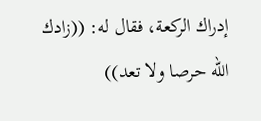إدراك الركعة، فقال له: ((زادك الله حرصا ولا تعد))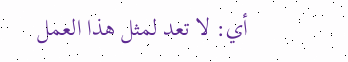أي: لا تعد لمثل هذا العمل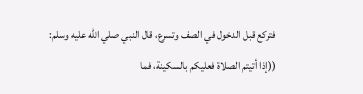فتركع قبل الدخول في الصف وتسرع، قال النبي صلي الله عليه وسلم: ((إذا أتيتم الصلاة فعليكم بالسكينة، فما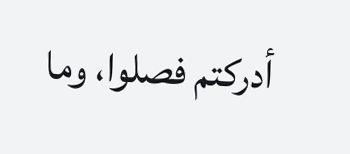أدركتم فصلوا، وما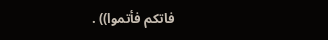فاتكم فأتموا)) .